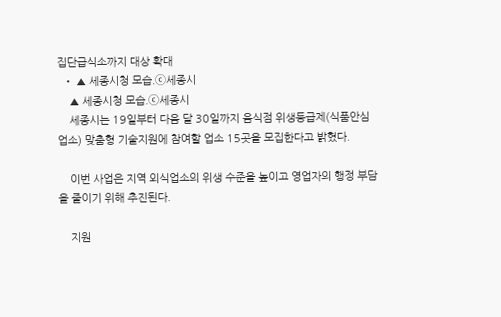집단급식소까지 대상 확대
  • ▲ 세종시청 모습.ⓒ세종시
    ▲ 세종시청 모습.ⓒ세종시
    세종시는 19일부터 다음 달 30일까지 음식점 위생등급제(식품안심업소) 맞춤형 기술지원에 참여할 업소 15곳을 모집한다고 밝혔다.

    이번 사업은 지역 외식업소의 위생 수준을 높이고 영업자의 행정 부담을 줄이기 위해 추진된다.

    지원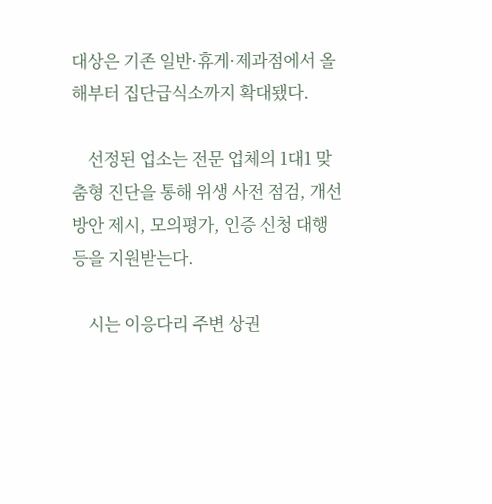대상은 기존 일반·휴게·제과점에서 올해부터 집단급식소까지 확대됐다.

    선정된 업소는 전문 업체의 1대1 맞춤형 진단을 통해 위생 사전 점검, 개선 방안 제시, 모의평가, 인증 신청 대행 등을 지원받는다.

    시는 이응다리 주변 상권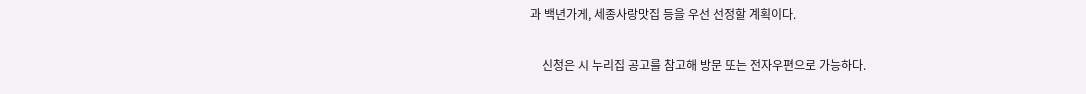과 백년가게, 세종사랑맛집 등을 우선 선정할 계획이다.

    신청은 시 누리집 공고를 참고해 방문 또는 전자우편으로 가능하다.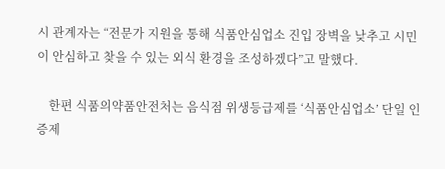시 관계자는 “전문가 지원을 통해 식품안심업소 진입 장벽을 낮추고 시민이 안심하고 찾을 수 있는 외식 환경을 조성하겠다”고 말했다.

    한편 식품의약품안전처는 음식점 위생등급제를 ‘식품안심업소’ 단일 인증제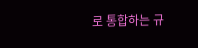로 통합하는 규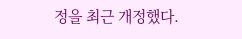정을 최근 개정했다.